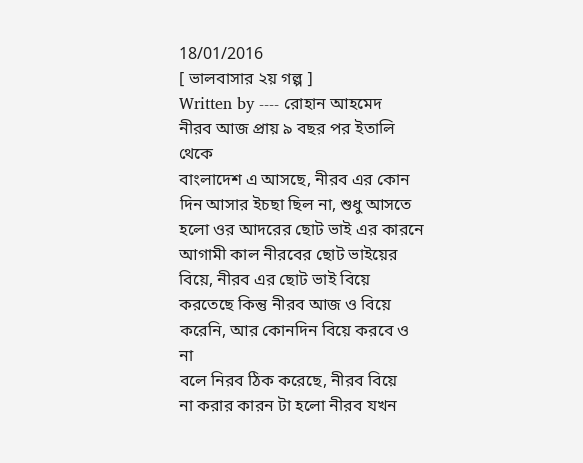18/01/2016
[ ভালবাসার ২য় গল্প ]
Written by ---- রোহান আহমেদ
নীরব আজ প্রায় ৯ বছর পর ইতালি
থেকে
বাংলাদেশ এ আসছে, নীরব এর কোন
দিন আসার ইচছা ছিল না, শুধু আসতে
হলো ওর আদরের ছোট ভাই এর কারনে
আগামী কাল নীরবের ছোট ভাইয়ের
বিয়ে, নীরব এর ছোট ভাই বিয়ে
করতেছে কিন্তু নীরব আজ ও বিয়ে
করেনি, আর কোনদিন বিয়ে করবে ও
না
বলে নিরব ঠিক করেছে, নীরব বিয়ে
না করার কারন টা হলো নীরব যখন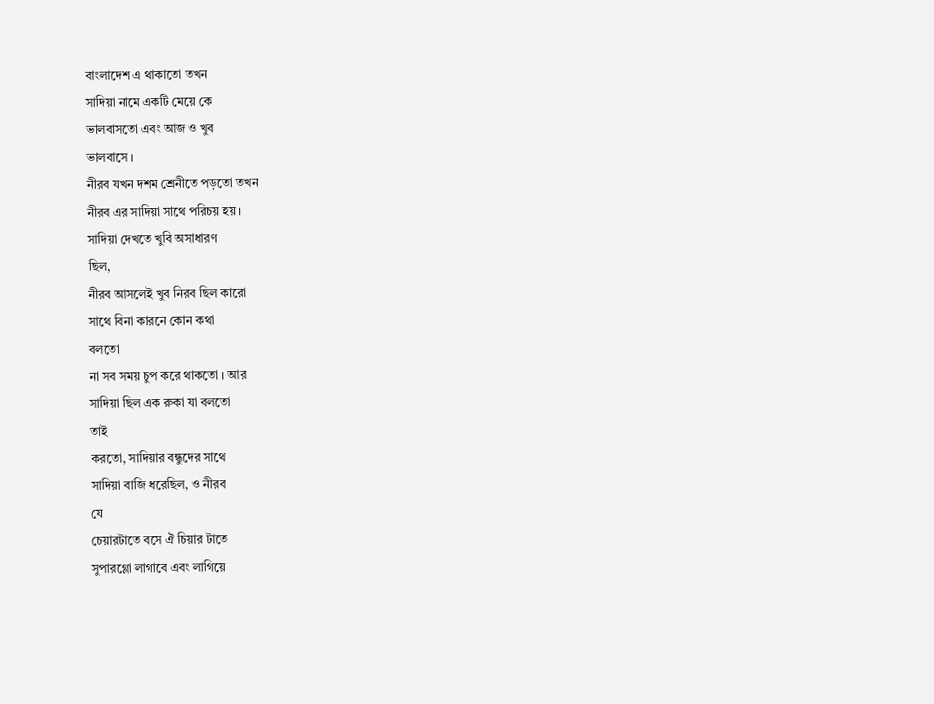বাংলাদেশ এ থাকাতো তখন
সাদিয়া নামে একটি মেয়ে কে
ভালবাসতো এবং আজ ও খুব
ভালবাসে ।
নীরব যখন দশম শ্রেনীতে পড়তো তখন
নীরব এর সাদিয়া সাথে পরিচয় হয় ।
সাদিয়া দেখতে খুবি অসাধারণ
ছিল,
নীরব আসলেই খুব নিরব ছিল কারো
সাথে বিনা কারনে কোন কথা
বলতো
না সব সময় চুপ করে থাকতো । আর
সাদিয়া ছিল এক রুকা যা বলতো
তাই
করতো, সাদিয়ার বন্ধুদের সাথে
সাদিয়া বাজি ধরেছিল, ও নীরব
যে
চেয়ারটাতে বসে ঐ চিয়ার টাতে
সুপারগ্লো লাগাবে এবং লাগিয়ে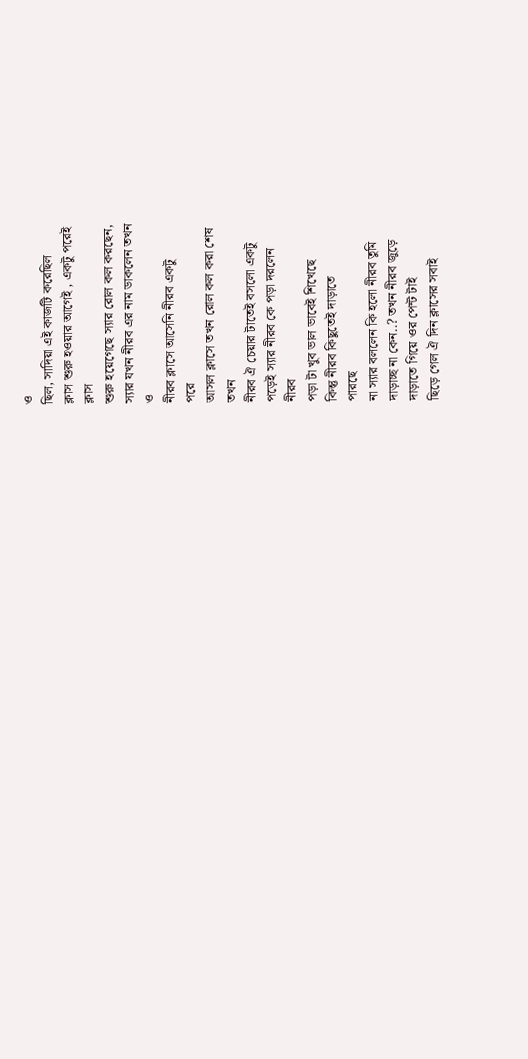ও
ছিল, সাদিয়া এই কাজটি করেছিল
ক্লাস শুরু হওয়ার আগেই , একটু পরেই
ক্লাস
শুরু হয়েগেছে স্যার রোল কল করছেন,
স্যার যখন নীরব এর নাম ডাকলেন তখন
ও
নীরব ক্লাসে আসেনি নীরব একটু
পরে
আসল ক্লাসে তখন রোল কল করা শেষ
তখন
নীরব ঐ চেয়ার টাতেই বসলো একটু
পড়েই স্যার নীরব কে পড়া দরলেন
নীরব
পড়া টা খুব ভাল ভাবেই শিখেছে
কিন্তু নীরব কিছুতেই দাড়াতে
পারছে
না স্যার বললেন কি হলো নীরব তুমি
দাড়াচ্ছ না কেন..? তখন নীরব জুড়ে
দাড়াতে গিয়ে ওর পেন্ট টাই
ছিড়ে গেল ঐ দিন ক্লাসের সবাই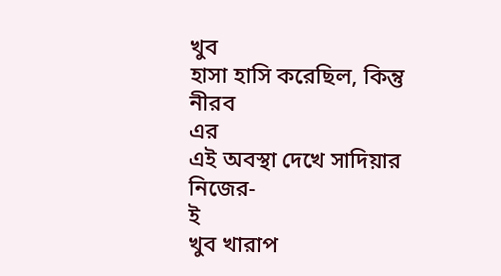খুব
হাসা হাসি করেছিল, কিন্তু নীরব
এর
এই অবস্থা দেখে সাদিয়ার নিজের-
ই
খুব খারাপ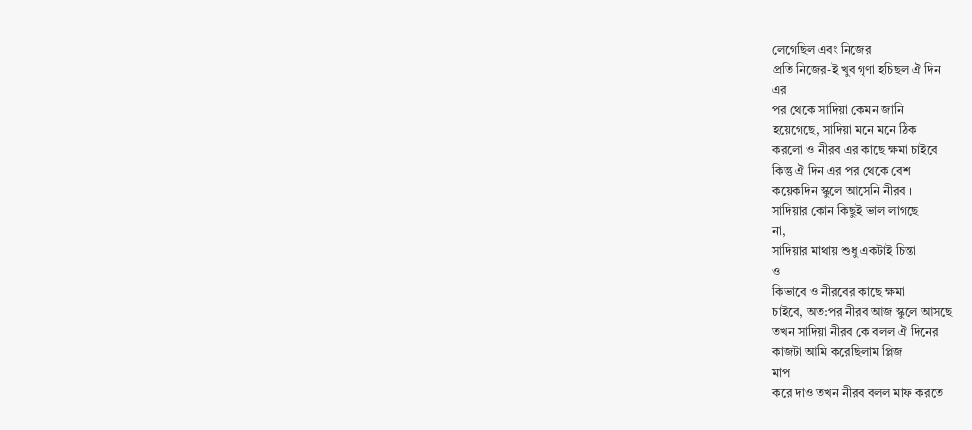লেগেছিল এবং নিজের
প্রতি নিজের-ই খুব গৃণা হচিছল ঐ দিন
এর
পর থেকে সাদিয়া কেমন জানি
হয়েগেছে, সাদিয়া মনে মনে ঠিক
করলো ও নীরব এর কাছে ক্ষমা চাইবে
কিন্তু ঐ দিন এর পর থেকে বেশ
কয়েকদিন স্কুলে আসেনি নীরব ।
সাদিয়ার কোন কিছুই ভাল লাগছে
না,
সাদিয়ার মাথায় শুধু একটাই চিন্তা
ও
কিভাবে ও নীরবের কাছে ক্ষমা
চাইবে, অত:পর নীরব আজ স্কুলে আসছে
তখন সাদিয়া নীরব কে বলল ঐ দিনের
কাজটা আমি করেছিলাম প্লিজ
মাপ
করে দাও তখন নীরব বলল মাফ করতে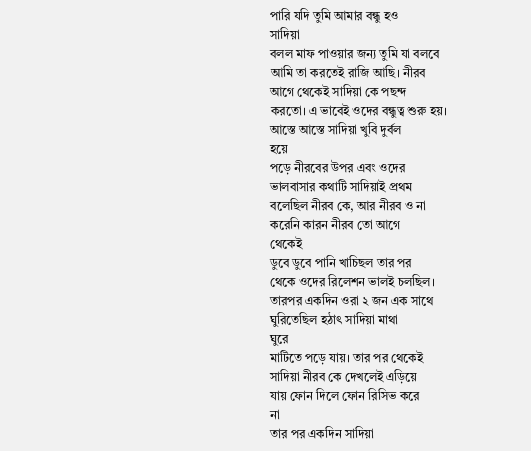পারি যদি তুমি আমার বন্ধু হও
সাদিয়া
বলল মাফ পাওয়ার জন্য তুমি যা বলবে
আমি তা করতেই রাজি আছি। নীরব
আগে থেকেই সাদিয়া কে পছন্দ
করতো। এ ভাবেই ওদের বন্ধুত্ব শুরু হয়।
আস্তে আস্তে সাদিয়া খুবি দুর্বল
হয়ে
পড়ে নীরবের উপর এবং ওদের
ভালবাসার কথাটি সাদিয়াই প্রথম
বলেছিল নীরব কে, আর নীরব ও না
করেনি কারন নীরব তো আগে
থেকেই
ডুবে ডুবে পানি খাচিছল তার পর
থেকে ওদের রিলেশন ভালই চলছিল।
তারপর একদিন ওরা ২ জন এক সাথে
ঘুরিতেছিল হঠাৎ সাদিয়া মাথা
ঘুরে
মাটিতে পড়ে যায়। তার পর থেকেই
সাদিয়া নীরব কে দেখলেই এড়িয়ে
যায় ফোন দিলে ফোন রিসিভ করে
না
তার পর একদিন সাদিয়া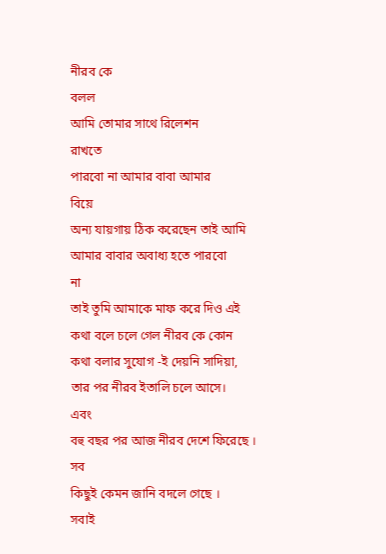নীরব কে
বলল
আমি তোমার সাথে রিলেশন
রাখতে
পারবো না আমার বাবা আমার
বিয়ে
অন্য যায়গায় ঠিক করেছেন তাই আমি
আমার বাবার অবাধ্য হতে পারবো
না
তাই তুমি আমাকে মাফ করে দিও এই
কথা বলে চলে গেল নীরব কে কোন
কথা বলার সুযোগ -ই দেয়নি সাদিয়া,
তার পর নীরব ইতালি চলে আসে।
এবং
বহু বছর পর আজ নীরব দেশে ফিরেছে ।
সব
কিছুই কেমন জানি বদলে গেছে ।
সবাই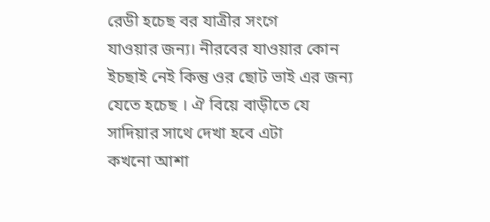রেডী হচেছ বর যাত্রীর সংগে
যাওয়ার জন্য। নীরবের যাওয়ার কোন
ইচছাই নেই কিন্তু ওর ছোট ভাই এর জন্য
যেতে হচেছ । ঐ বিয়ে বাড়ীতে যে
সাদিয়ার সাথে দেখা হবে এটা
কখনো আশা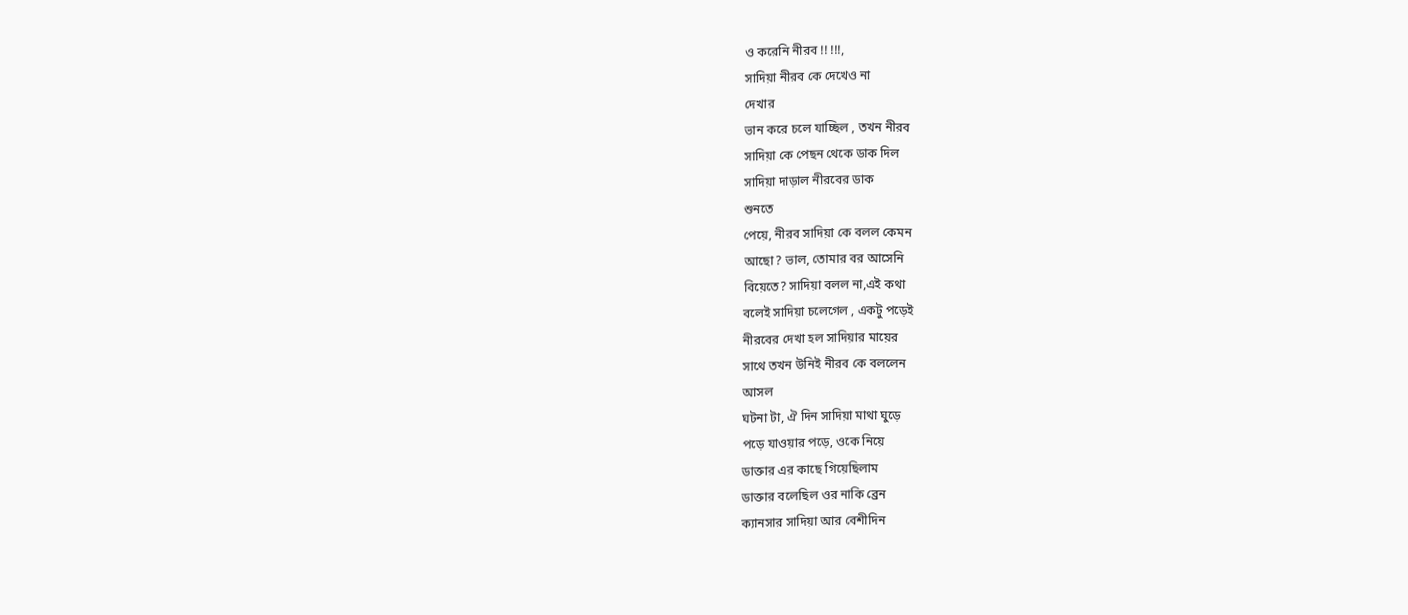ও করেনি নীরব !! !!!,
সাদিয়া নীরব কে দেখেও না
দেখার
ভান করে চলে যাচ্ছিল , তখন নীরব
সাদিয়া কে পেছন থেকে ডাক দিল
সাদিয়া দাড়াল নীরবের ডাক
শুনতে
পেয়ে, নীরব সাদিয়া কে বলল কেমন
আছো? ভাল, তোমার বর আসেনি
বিয়েতে? সাদিয়া বলল না,এই কথা
বলেই সাদিয়া চলেগেল , একটু পড়েই
নীরবের দেখা হল সাদিয়ার মায়ের
সাথে তখন উনিই নীরব কে বললেন
আসল
ঘটনা টা, ঐ দিন সাদিয়া মাথা ঘুড়ে
পড়ে যাওয়ার পড়ে, ওকে নিয়ে
ডাক্তার এর কাছে গিয়েছিলাম
ডাক্তার বলেছিল ওর নাকি ব্রেন
ক্যানসার সাদিয়া আর বেশীদিন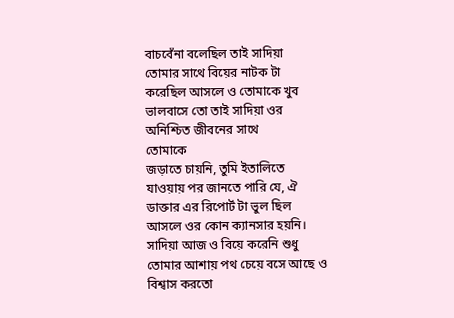বাচবেঁনা বলেছিল তাই সাদিয়া
তোমার সাথে বিয়ের নাটক টা
করেছিল আসলে ও তোমাকে খুব
ভালবাসে তো তাই সাদিয়া ওর
অনিশ্চিত জীবনের সাথে
তোমাকে
জড়াতে চায়নি, তুমি ইতালিতে
যাওয়ায় পর জানতে পারি যে, ঐ
ডাক্তার এর রিপোর্ট টা ভুল ছিল
আসলে ওর কোন ক্যানসার হয়নি।
সাদিয়া আজ ও বিয়ে করেনি শুধু
তোমার আশায় পথ চেয়ে বসে আছে ও
বিশ্বাস করতো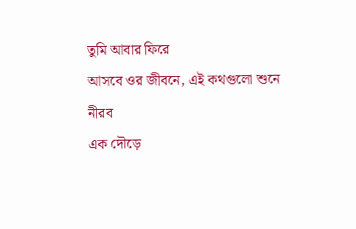তুমি আবার ফিরে
আসবে ওর জীবনে, এই কথগুলো শুনে
নীরব
এক দৌড়ে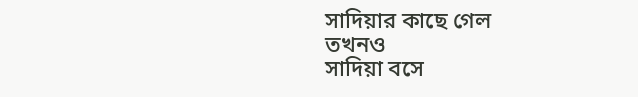সাদিয়ার কাছে গেল
তখনও
সাদিয়া বসে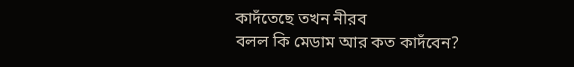কাদঁতেছে তখন নীরব
বলল কি মেডাম আর কত কাদঁবেন?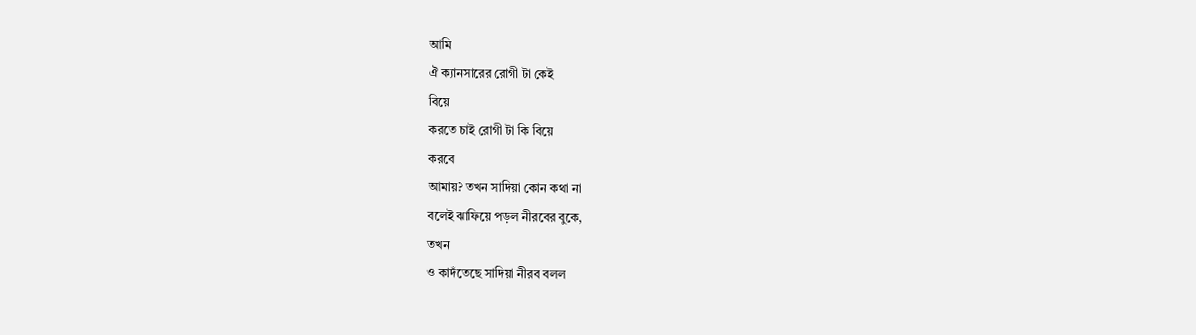আমি
ঐ ক্যানসারের রোগী টা কেই
বিয়ে
করতে চাই রোগী টা কি বিয়ে
করবে
আমায়? তখন সাদিয়া কোন কথা না
বলেই ঝাফিয়ে পড়ল নীরবের বুকে,
তখন
ও কাদঁতেছে সাদিয়া নীরব বলল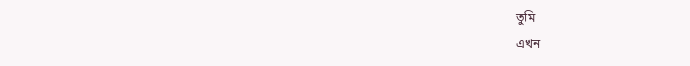তুমি
এখন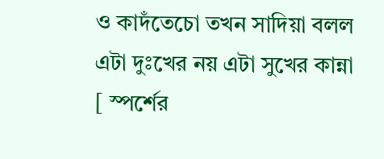ও কাদঁতেচো তখন সাদিয়া বলল
এটা দুঃখের নয় এটা সুখের কান্না
[ স্পর্শের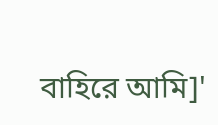বাহিরে আমি]'